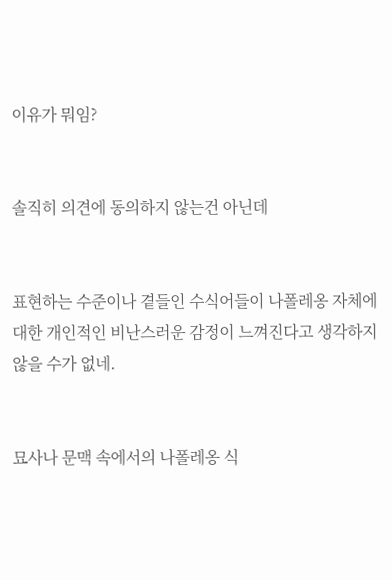이유가 뭐임?


솔직히 의견에 동의하지 않는건 아닌데


표현하는 수준이나 곁들인 수식어들이 나폴레옹 자체에 대한 개인적인 비난스러운 감정이 느껴진다고 생각하지 않을 수가 없네.


묘사나 문맥 속에서의 나폴레옹 식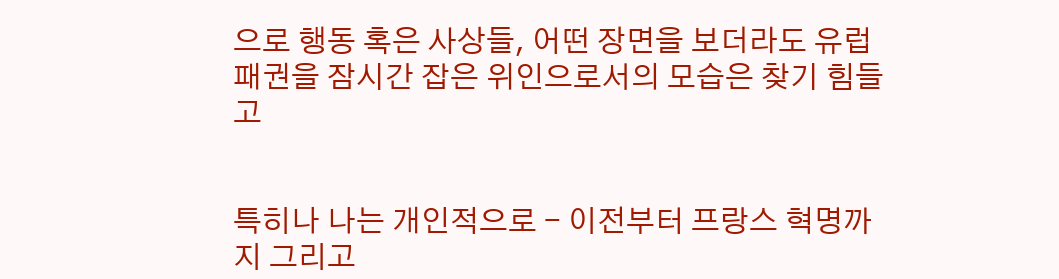으로 행동 혹은 사상들, 어떤 장면을 보더라도 유럽 패권을 잠시간 잡은 위인으로서의 모습은 찾기 힘들고


특히나 나는 개인적으로 - 이전부터 프랑스 혁명까지 그리고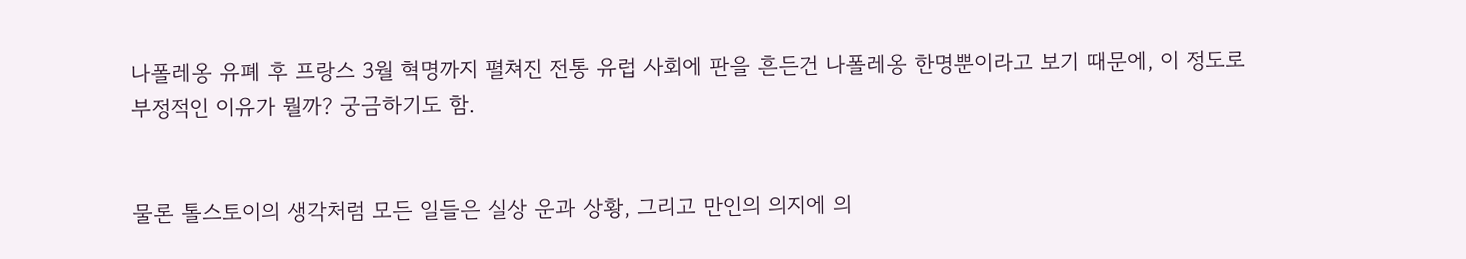나폴레옹 유폐 후 프랑스 3월 혁명까지 펼쳐진 전통 유럽 사회에 판을 흔든건 나폴레옹 한명뿐이라고 보기 때문에, 이 정도로 부정적인 이유가 뭘까? 궁금하기도 함.


물론 톨스토이의 생각처럼 모든 일들은 실상 운과 상황, 그리고 만인의 의지에 의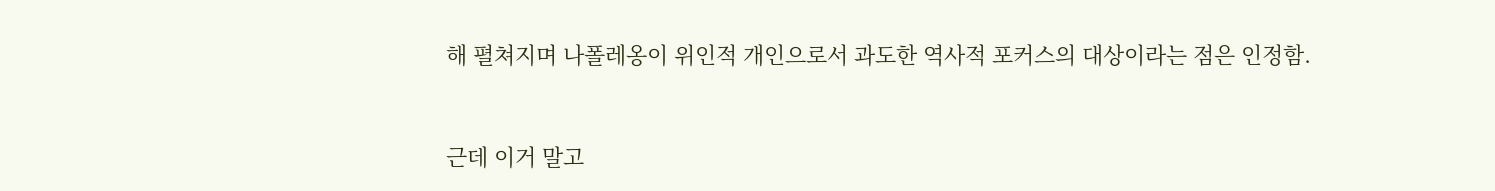해 펼쳐지며 나폴레옹이 위인적 개인으로서 과도한 역사적 포커스의 대상이라는 점은 인정함.


근데 이거 말고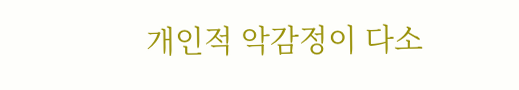개인적 악감정이 다소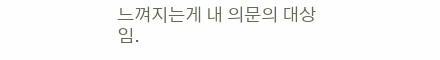느껴지는게 내 의문의 대상임.